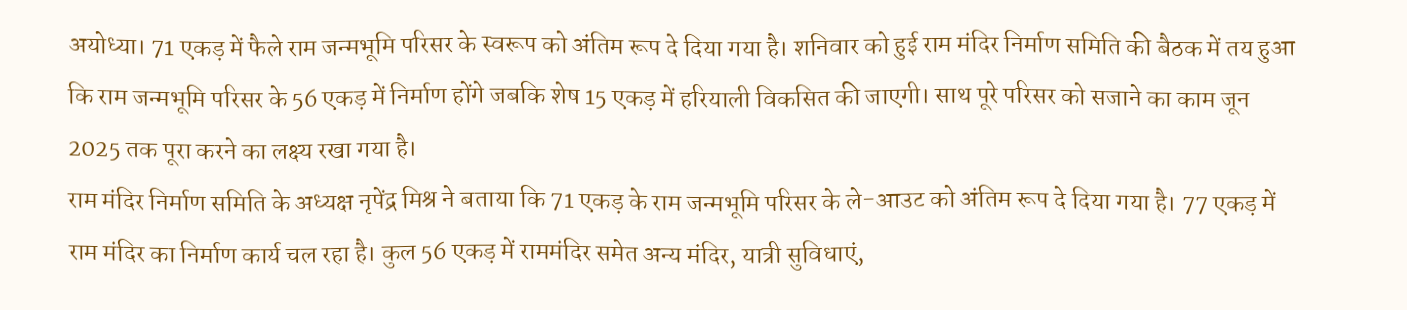अयोध्या। 71 एकड़ में फैले राम जन्मभूमि परिसर के स्वरूप को अंतिम रूप दे दिया गया है। शनिवार को हुई राम मंदिर निर्माण समिति की बैठक में तय हुआ कि राम जन्मभूमि परिसर के 56 एकड़ में निर्माण होंगे जबकि शेष 15 एकड़ में हरियाली विकसित की जाएगी। साथ पूरे परिसर को सजाने का काम जून 2025 तक पूरा करने का लक्ष्य रखा गया है।
राम मंदिर निर्माण समिति के अध्यक्ष नृपेंद्र मिश्र ने बताया कि 71 एकड़ के राम जन्मभूमि परिसर के ले-आउट को अंतिम रूप दे दिया गया है। 77 एकड़ में राम मंदिर का निर्माण कार्य चल रहा है। कुल 56 एकड़ में राममंदिर समेत अन्य मंदिर, यात्री सुविधाएं,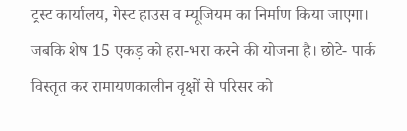ट्रस्ट कार्यालय, गेस्ट हाउस व म्यूजियम का निर्माण किया जाएगा। जबकि शेष 15 एकड़ को हरा-भरा करने की योजना है। छोटे- पार्क विस्तृत कर रामायणकालीन वृक्षों से परिसर को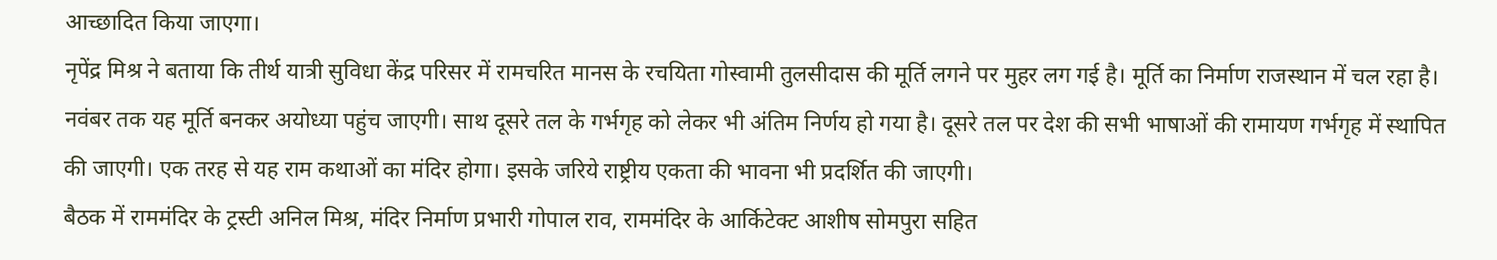आच्छादित किया जाएगा।
नृपेंद्र मिश्र ने बताया कि तीर्थ यात्री सुविधा केंद्र परिसर में रामचरित मानस के रचयिता गोस्वामी तुलसीदास की मूर्ति लगने पर मुहर लग गई है। मूर्ति का निर्माण राजस्थान में चल रहा है। नवंबर तक यह मूर्ति बनकर अयोध्या पहुंच जाएगी। साथ दूसरे तल के गर्भगृह को लेकर भी अंतिम निर्णय हो गया है। दूसरे तल पर देश की सभी भाषाओं की रामायण गर्भगृह में स्थापित की जाएगी। एक तरह से यह राम कथाओं का मंदिर होगा। इसके जरिये राष्ट्रीय एकता की भावना भी प्रदर्शित की जाएगी।
बैठक में राममंदिर के ट्रस्टी अनिल मिश्र, मंदिर निर्माण प्रभारी गोपाल राव, राममंदिर के आर्किटेक्ट आशीष सोमपुरा सहित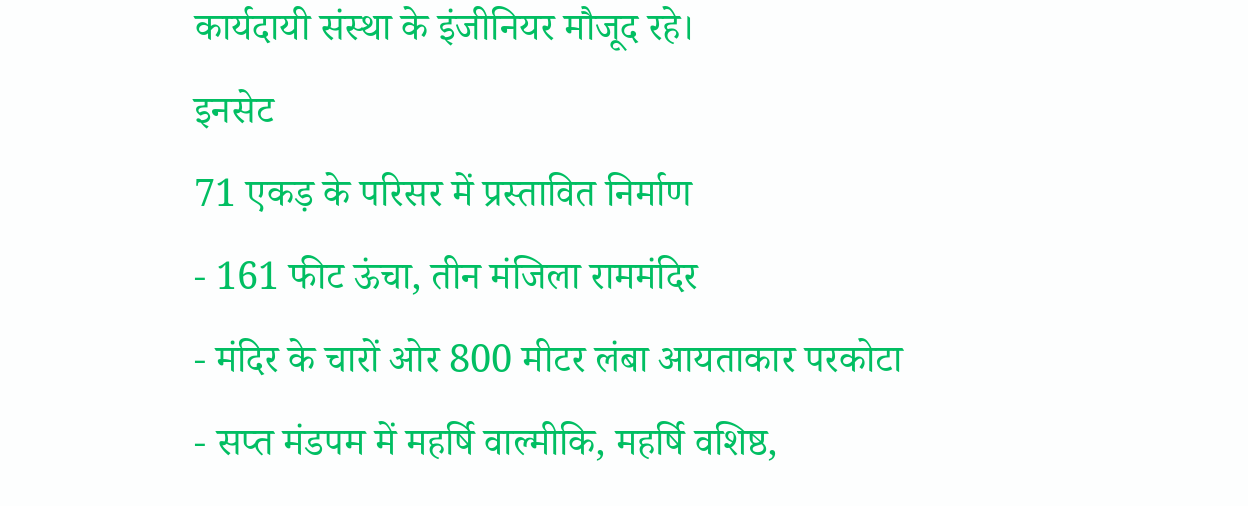कार्यदायी संस्था के इंजीनियर मौजूद रहे।
इनसेट
71 एकड़ के परिसर में प्रस्तावित निर्माण
- 161 फीट ऊंचा, तीन मंजिला राममंदिर
- मंदिर के चारों ओर 800 मीटर लंबा आयताकार परकोटा
- सप्त मंडपम में महर्षि वाल्मीकि, महर्षि वशिष्ठ,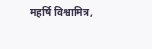महर्षि विश्वामित्र,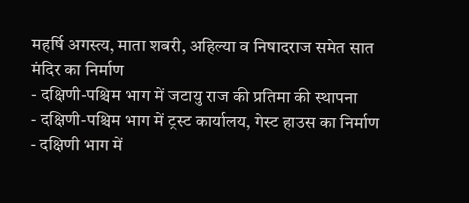महर्षि अगस्त्य, माता शबरी, अहिल्या व निषादराज समेत सात मंदिर का निर्माण
- दक्षिणी-पश्चिम भाग में जटायु राज की प्रतिमा की स्थापना
- दक्षिणी-पश्चिम भाग में ट्रस्ट कार्यालय, गेस्ट हाउस का निर्माण
- दक्षिणी भाग में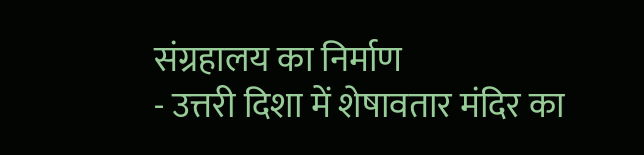संग्रहालय का निर्माण
- उत्तरी दिशा में शेषावतार मंदिर का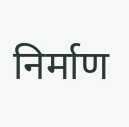निर्माण